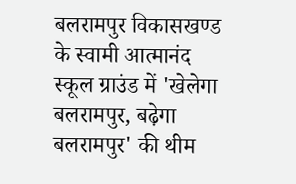बलरामपुर विकासखण्ड के स्वामी आत्मानंद स्कूल ग्राउंड में 'खेलेगा बलरामपुर, बढ़ेगा बलरामपुर' की थीम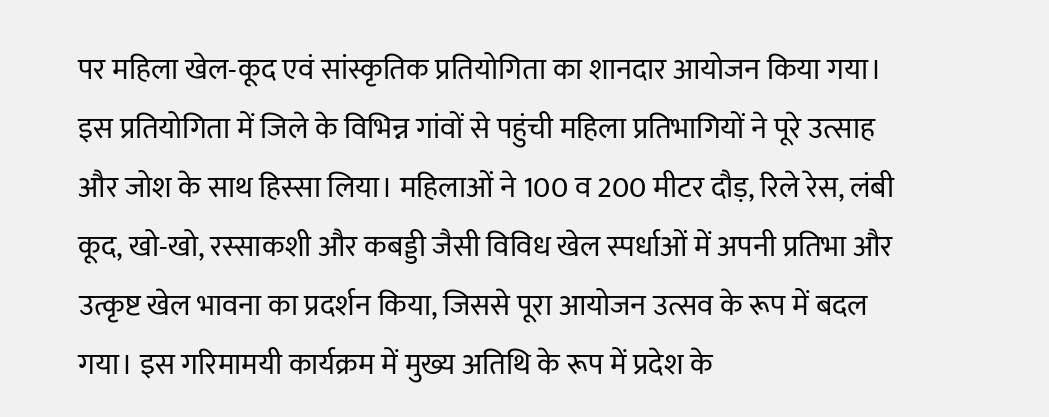पर महिला खेल-कूद एवं सांस्कृतिक प्रतियोगिता का शानदार आयोजन किया गया। इस प्रतियोगिता में जिले के विभिन्न गांवों से पहुंची महिला प्रतिभागियों ने पूरे उत्साह और जोश के साथ हिस्सा लिया। महिलाओं ने 100 व 200 मीटर दौड़, रिले रेस, लंबी कूद, खो-खो, रस्साकशी और कबड्डी जैसी विविध खेल स्पर्धाओं में अपनी प्रतिभा और उत्कृष्ट खेल भावना का प्रदर्शन किया, जिससे पूरा आयोजन उत्सव के रूप में बदल गया। इस गरिमामयी कार्यक्रम में मुख्य अतिथि के रूप में प्रदेश के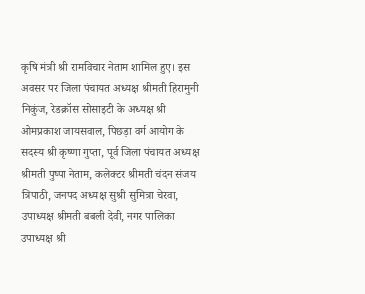कृषि मंत्री श्री रामविचार नेताम शामिल हुए। इस अवसर पर जिला पंचायत अध्यक्ष श्रीमती हिरामुनी निकुंज, रेडक्रॉस सोसाइटी के अध्यक्ष श्री ओमप्रकाश जायसवाल, पिछड़ा वर्ग आयोग के सदस्य श्री कृष्णा गुप्ता, पूर्व जिला पंचायत अध्यक्ष श्रीमती पुष्पा नेताम, कलेक्टर श्रीमती चंदन संजय त्रिपाठी, जनपद अध्यक्ष सुश्री सुमित्रा चेरवा, उपाध्यक्ष श्रीमती बबली देवी, नगर पालिका उपाध्यक्ष श्री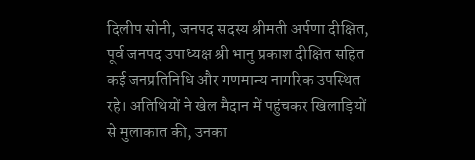दिलीप सोनी, जनपद सदस्य श्रीमती अर्पणा दीक्षित, पूर्व जनपद उपाध्यक्ष श्री भानु प्रकाश दीक्षित सहित कई जनप्रतिनिधि और गणमान्य नागरिक उपस्थित रहे। अतिथियों ने खेल मैदान में पहुंचकर खिलाड़ियों से मुलाकात की, उनका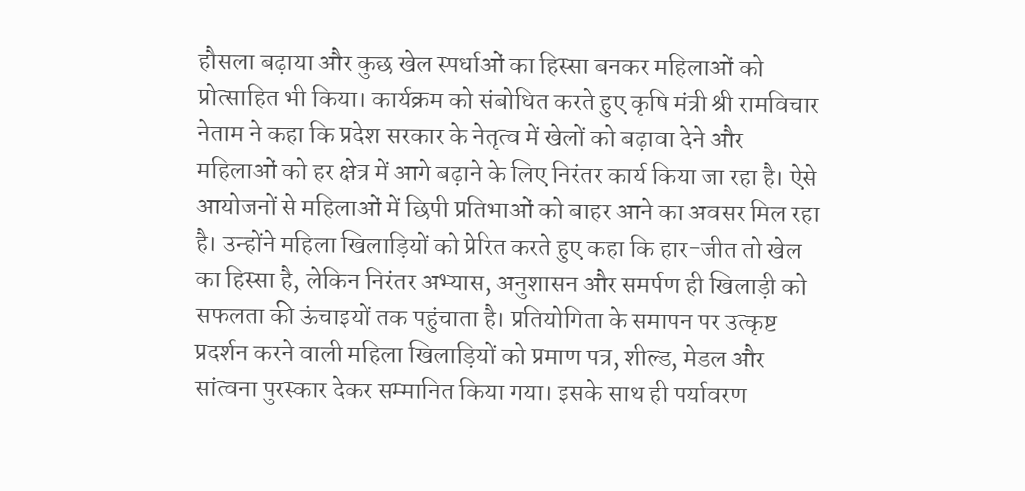हौसला बढ़ाया और कुछ खेल स्पर्धाओं का हिस्सा बनकर महिलाओं को प्रोत्साहित भी किया। कार्यक्रम को संबोधित करते हुए कृषि मंत्री श्री रामविचार नेताम ने कहा कि प्रदेश सरकार के नेतृत्व में खेलों को बढ़ावा देने और महिलाओं को हर क्षेत्र में आगे बढ़ाने के लिए निरंतर कार्य किया जा रहा है। ऐसे आयोजनों से महिलाओं में छिपी प्रतिभाओं को बाहर आने का अवसर मिल रहा है। उन्होंने महिला खिलाड़ियों को प्रेरित करते हुए कहा कि हार-जीत तो खेल का हिस्सा है, लेकिन निरंतर अभ्यास, अनुशासन और समर्पण ही खिलाड़ी को सफलता की ऊंचाइयों तक पहुंचाता है। प्रतियोगिता के समापन पर उत्कृष्ट प्रदर्शन करने वाली महिला खिलाड़ियों को प्रमाण पत्र, शील्ड, मेडल और सांत्वना पुरस्कार देकर सम्मानित किया गया। इसके साथ ही पर्यावरण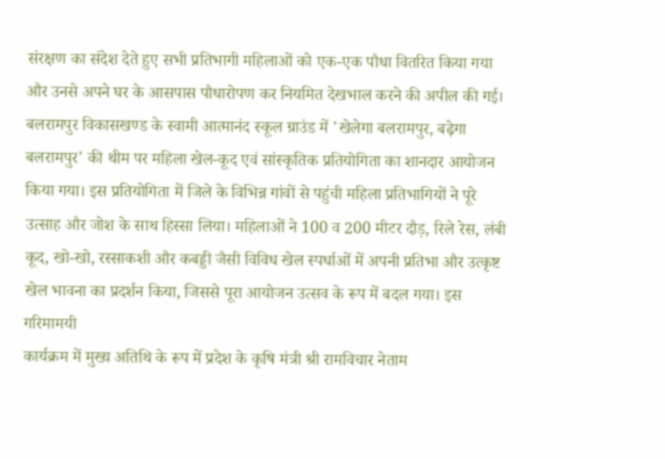संरक्षण का संदेश देते हुए सभी प्रतिभागी महिलाओं को एक-एक पौधा वितरित किया गया और उनसे अपने घर के आसपास पौधारोपण कर नियमित देखभाल करने की अपील की गई।
बलरामपुर विकासखण्ड के स्वामी आत्मानंद स्कूल ग्राउंड में 'खेलेगा बलरामपुर, बढ़ेगा बलरामपुर' की थीम पर महिला खेल-कूद एवं सांस्कृतिक प्रतियोगिता का शानदार आयोजन किया गया। इस प्रतियोगिता में जिले के विभिन्न गांवों से पहुंची महिला प्रतिभागियों ने पूरे उत्साह और जोश के साथ हिस्सा लिया। महिलाओं ने 100 व 200 मीटर दौड़, रिले रेस, लंबी कूद, खो-खो, रस्साकशी और कबड्डी जैसी विविध खेल स्पर्धाओं में अपनी प्रतिभा और उत्कृष्ट खेल भावना का प्रदर्शन किया, जिससे पूरा आयोजन उत्सव के रूप में बदल गया। इस गरिमामयी
कार्यक्रम में मुख्य अतिथि के रूप में प्रदेश के कृषि मंत्री श्री रामविचार नेताम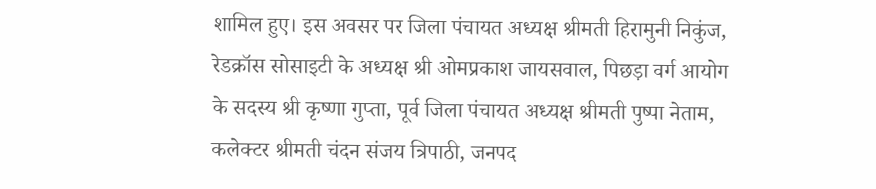शामिल हुए। इस अवसर पर जिला पंचायत अध्यक्ष श्रीमती हिरामुनी निकुंज, रेडक्रॉस सोसाइटी के अध्यक्ष श्री ओमप्रकाश जायसवाल, पिछड़ा वर्ग आयोग के सदस्य श्री कृष्णा गुप्ता, पूर्व जिला पंचायत अध्यक्ष श्रीमती पुष्पा नेताम, कलेक्टर श्रीमती चंदन संजय त्रिपाठी, जनपद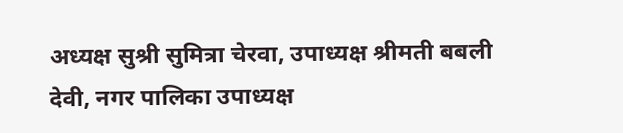अध्यक्ष सुश्री सुमित्रा चेरवा, उपाध्यक्ष श्रीमती बबली देवी, नगर पालिका उपाध्यक्ष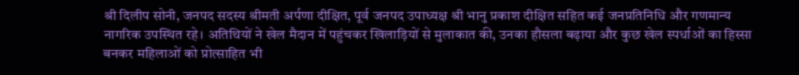श्री दिलीप सोनी, जनपद सदस्य श्रीमती अर्पणा दीक्षित, पूर्व जनपद उपाध्यक्ष श्री भानु प्रकाश दीक्षित सहित कई जनप्रतिनिधि और गणमान्य
नागरिक उपस्थित रहे। अतिथियों ने खेल मैदान में पहुंचकर खिलाड़ियों से मुलाकात की, उनका हौसला बढ़ाया और कुछ खेल स्पर्धाओं का हिस्सा बनकर महिलाओं को प्रोत्साहित भी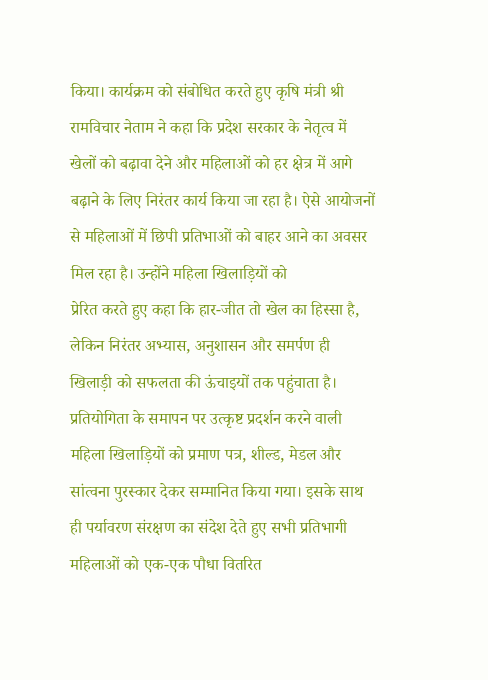किया। कार्यक्रम को संबोधित करते हुए कृषि मंत्री श्री रामविचार नेताम ने कहा कि प्रदेश सरकार के नेतृत्व में खेलों को बढ़ावा देने और महिलाओं को हर क्षेत्र में आगे बढ़ाने के लिए निरंतर कार्य किया जा रहा है। ऐसे आयोजनों से महिलाओं में छिपी प्रतिभाओं को बाहर आने का अवसर मिल रहा है। उन्होंने महिला खिलाड़ियों को
प्रेरित करते हुए कहा कि हार-जीत तो खेल का हिस्सा है, लेकिन निरंतर अभ्यास, अनुशासन और समर्पण ही खिलाड़ी को सफलता की ऊंचाइयों तक पहुंचाता है। प्रतियोगिता के समापन पर उत्कृष्ट प्रदर्शन करने वाली महिला खिलाड़ियों को प्रमाण पत्र, शील्ड, मेडल और सांत्वना पुरस्कार देकर सम्मानित किया गया। इसके साथ ही पर्यावरण संरक्षण का संदेश देते हुए सभी प्रतिभागी महिलाओं को एक-एक पौधा वितरित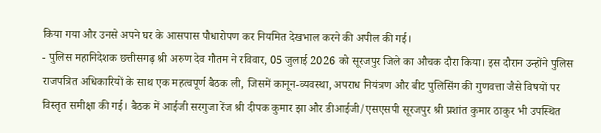किया गया और उनसे अपने घर के आसपास पौधारोपण कर नियमित देखभाल करने की अपील की गई।
- पुलिस महानिदेशक छत्तीसगढ़ श्री अरुण देव गौतम ने रविवार, 05 जुलाई 2026 को सूरजपुर जिले का औचक दौरा किया। इस दौरान उन्होंने पुलिस राजपत्रित अधिकारियों के साथ एक महत्वपूर्ण बैठक ली, जिसमें कानून-व्यवस्था, अपराध नियंत्रण और बीट पुलिसिंग की गुणवत्ता जैसे विषयों पर विस्तृत समीक्षा की गई। बैठक में आईजी सरगुजा रेंज श्री दीपक कुमार झा और डीआईजी/एसएसपी सूरजपुर श्री प्रशांत कुमार ठाकुर भी उपस्थित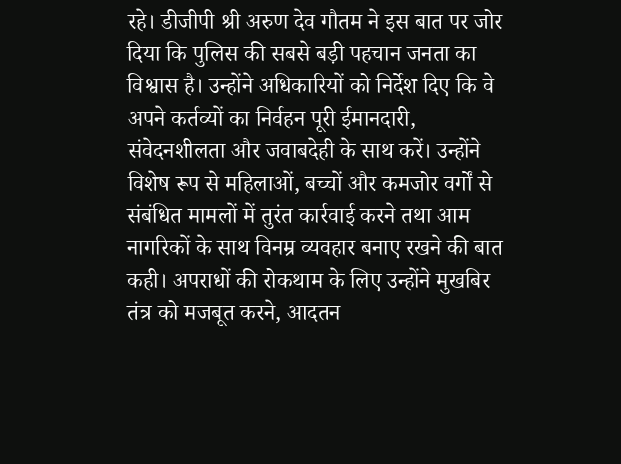रहे। डीजीपी श्री अरुण देव गौतम ने इस बात पर जोर दिया कि पुलिस की सबसे बड़ी पहचान जनता का विश्वास है। उन्होंने अधिकारियों को निर्देश दिए कि वे अपने कर्तव्यों का निर्वहन पूरी ईमानदारी, संवेदनशीलता और जवाबदेही के साथ करें। उन्होंने विशेष रूप से महिलाओं, बच्चों और कमजोर वर्गों से संबंधित मामलों में तुरंत कार्रवाई करने तथा आम नागरिकों के साथ विनम्र व्यवहार बनाए रखने की बात कही। अपराधों की रोकथाम के लिए उन्होंने मुखबिर तंत्र को मजबूत करने, आदतन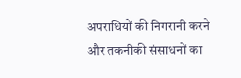अपराधियों की निगरानी करने और तकनीकी संसाधनों का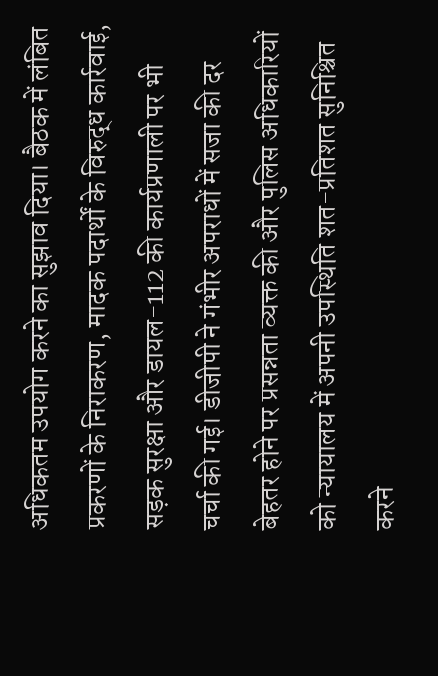अधिकतम उपयोग करने का सुझाव दिया। बैठक में लंबित प्रकरणों के निराकरण, मादक पदार्थों के विरुद्ध कार्रवाई, सड़क सुरक्षा और डायल-112 की कार्यप्रणाली पर भी चर्चा की गई। डीजीपी ने गंभीर अपराधों में सजा की दर बेहतर होने पर प्रसन्नता व्यक्त की और पुलिस अधिकारियों को न्यायालय में अपनी उपस्थिति शत-प्रतिशत सुनिश्चित करने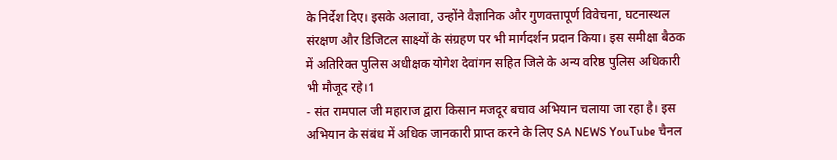के निर्देश दिए। इसके अलावा, उन्होंने वैज्ञानिक और गुणवत्तापूर्ण विवेचना, घटनास्थल संरक्षण और डिजिटल साक्ष्यों के संग्रहण पर भी मार्गदर्शन प्रदान किया। इस समीक्षा बैठक में अतिरिक्त पुलिस अधीक्षक योगेश देवांगन सहित जिले के अन्य वरिष्ठ पुलिस अधिकारी भी मौजूद रहे।1
- संत रामपाल जी महाराज द्वारा किसान मजदूर बचाव अभियान चलाया जा रहा है। इस अभियान के संबंध में अधिक जानकारी प्राप्त करने के लिए SA NEWS YouTube चैनल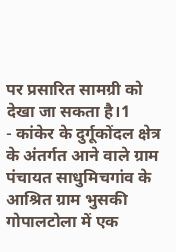पर प्रसारित सामग्री को देखा जा सकता है।1
- कांकेर के दुर्गूकोंदल क्षेत्र के अंतर्गत आने वाले ग्राम पंचायत साधुमिचगांव के आश्रित ग्राम भुसकी गोपालटोला में एक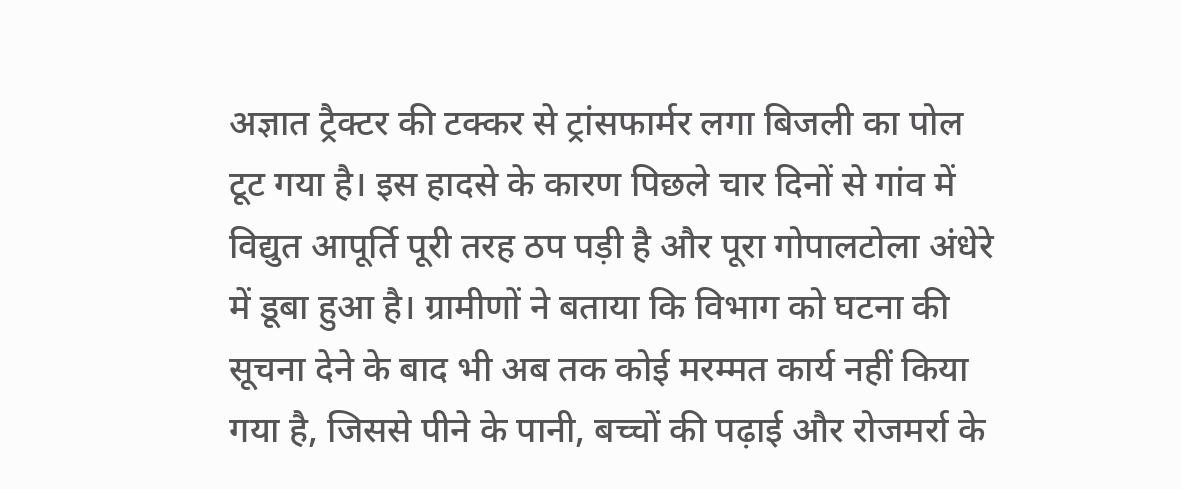अज्ञात ट्रैक्टर की टक्कर से ट्रांसफार्मर लगा बिजली का पोल टूट गया है। इस हादसे के कारण पिछले चार दिनों से गांव में विद्युत आपूर्ति पूरी तरह ठप पड़ी है और पूरा गोपालटोला अंधेरे में डूबा हुआ है। ग्रामीणों ने बताया कि विभाग को घटना की सूचना देने के बाद भी अब तक कोई मरम्मत कार्य नहीं किया गया है, जिससे पीने के पानी, बच्चों की पढ़ाई और रोजमर्रा के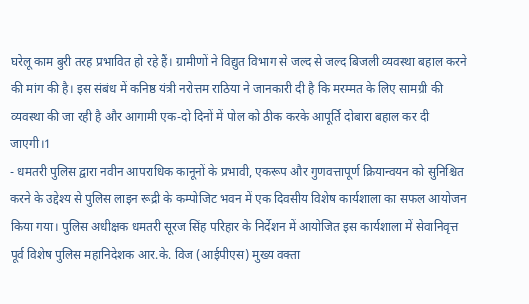घरेलू काम बुरी तरह प्रभावित हो रहे हैं। ग्रामीणों ने विद्युत विभाग से जल्द से जल्द बिजली व्यवस्था बहाल करने की मांग की है। इस संबंध में कनिष्ठ यंत्री नरोत्तम राठिया ने जानकारी दी है कि मरम्मत के लिए सामग्री की व्यवस्था की जा रही है और आगामी एक-दो दिनों में पोल को ठीक करके आपूर्ति दोबारा बहाल कर दी जाएगी।1
- धमतरी पुलिस द्वारा नवीन आपराधिक कानूनों के प्रभावी, एकरूप और गुणवत्तापूर्ण क्रियान्वयन को सुनिश्चित करने के उद्देश्य से पुलिस लाइन रूद्री के कम्पोजिट भवन में एक दिवसीय विशेष कार्यशाला का सफल आयोजन किया गया। पुलिस अधीक्षक धमतरी सूरज सिंह परिहार के निर्देशन में आयोजित इस कार्यशाला में सेवानिवृत्त पूर्व विशेष पुलिस महानिदेशक आर.के. विज (आईपीएस) मुख्य वक्ता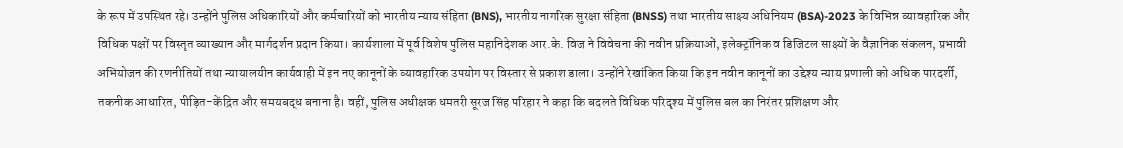के रूप में उपस्थित रहे। उन्होंने पुलिस अधिकारियों और कर्मचारियों को भारतीय न्याय संहिता (BNS), भारतीय नागरिक सुरक्षा संहिता (BNSS) तथा भारतीय साक्ष्य अधिनियम (BSA)-2023 के विभिन्न व्यावहारिक और विधिक पक्षों पर विस्तृत व्याख्यान और मार्गदर्शन प्रदान किया। कार्यशाला में पूर्व विशेष पुलिस महानिदेशक आर.के. विज ने विवेचना की नवीन प्रक्रियाओं, इलेक्ट्रॉनिक व डिजिटल साक्ष्यों के वैज्ञानिक संकलन, प्रभावी अभियोजन की रणनीतियों तथा न्यायालयीन कार्यवाही में इन नए कानूनों के व्यावहारिक उपयोग पर विस्तार से प्रकाश डाला। उन्होंने रेखांकित किया कि इन नवीन कानूनों का उद्देश्य न्याय प्रणाली को अधिक पारदर्शी, तकनीक आधारित, पीड़ित-केंद्रित और समयबद्ध बनाना है। वहीं, पुलिस अधीक्षक धमतरी सूरज सिंह परिहार ने कहा कि बदलते विधिक परिदृश्य में पुलिस बल का निरंतर प्रशिक्षण और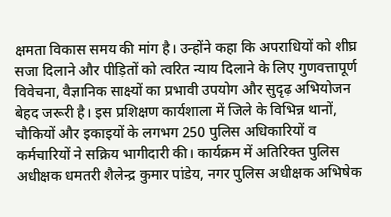क्षमता विकास समय की मांग है। उन्होंने कहा कि अपराधियों को शीघ्र सजा दिलाने और पीड़ितों को त्वरित न्याय दिलाने के लिए गुणवत्तापूर्ण विवेचना, वैज्ञानिक साक्ष्यों का प्रभावी उपयोग और सुदृढ़ अभियोजन बेहद जरूरी है। इस प्रशिक्षण कार्यशाला में जिले के विभिन्न थानों, चौकियों और इकाइयों के लगभग 250 पुलिस अधिकारियों व कर्मचारियों ने सक्रिय भागीदारी की। कार्यक्रम में अतिरिक्त पुलिस अधीक्षक धमतरी शैलेन्द्र कुमार पांडेय, नगर पुलिस अधीक्षक अभिषेक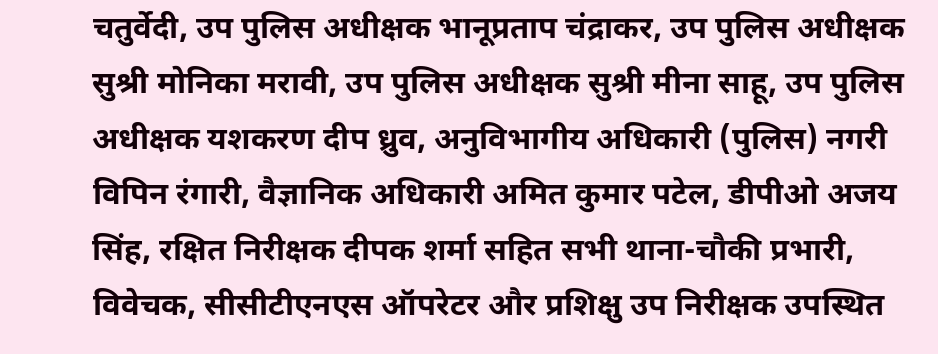चतुर्वेदी, उप पुलिस अधीक्षक भानूप्रताप चंद्राकर, उप पुलिस अधीक्षक सुश्री मोनिका मरावी, उप पुलिस अधीक्षक सुश्री मीना साहू, उप पुलिस अधीक्षक यशकरण दीप ध्रुव, अनुविभागीय अधिकारी (पुलिस) नगरी विपिन रंगारी, वैज्ञानिक अधिकारी अमित कुमार पटेल, डीपीओ अजय सिंह, रक्षित निरीक्षक दीपक शर्मा सहित सभी थाना-चौकी प्रभारी, विवेचक, सीसीटीएनएस ऑपरेटर और प्रशिक्षु उप निरीक्षक उपस्थित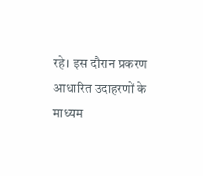रहे। इस दौरान प्रकरण आधारित उदाहरणों के माध्यम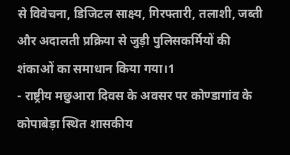से विवेचना, डिजिटल साक्ष्य, गिरफ्तारी, तलाशी, जब्ती और अदालती प्रक्रिया से जुड़ी पुलिसकर्मियों की शंकाओं का समाधान किया गया।1
- राष्ट्रीय मछुआरा दिवस के अवसर पर कोण्डागांव के कोपाबेड़ा स्थित शासकीय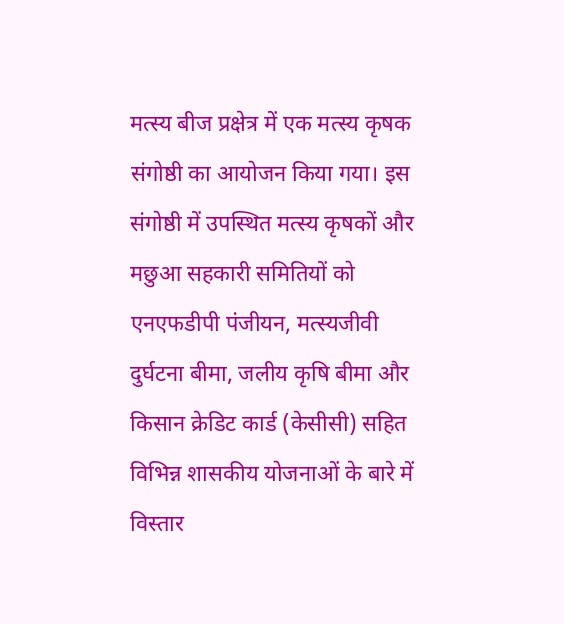मत्स्य बीज प्रक्षेत्र में एक मत्स्य कृषक संगोष्ठी का आयोजन किया गया। इस संगोष्ठी में उपस्थित मत्स्य कृषकों और मछुआ सहकारी समितियों को एनएफडीपी पंजीयन, मत्स्यजीवी दुर्घटना बीमा, जलीय कृषि बीमा और किसान क्रेडिट कार्ड (केसीसी) सहित विभिन्न शासकीय योजनाओं के बारे में विस्तार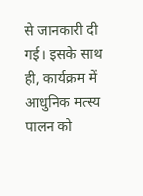से जानकारी दी गई। इसके साथ ही, कार्यक्रम में आधुनिक मत्स्य पालन को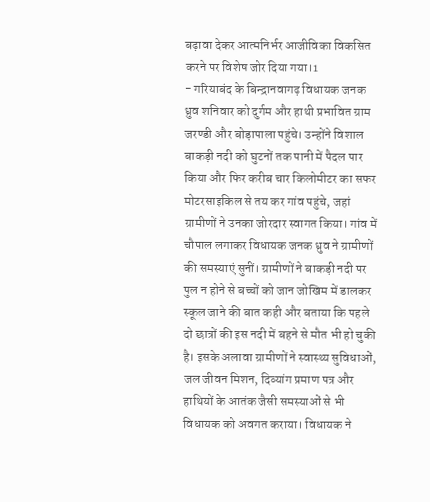बढ़ावा देकर आत्मनिर्भर आजीविका विकसित करने पर विशेष जोर दिया गया।1
- गरियाबंद के बिन्द्रानवागढ़ विधायक जनक ध्रुव शनिवार को दुर्गम और हाथी प्रभावित ग्राम जरण्डी और बोड़ापाला पहुंचे। उन्होंने विशाल बाकड़ी नदी को घुटनों तक पानी में पैदल पार किया और फिर करीब चार किलोमीटर का सफर मोटरसाइकिल से तय कर गांव पहुंचे, जहां ग्रामीणों ने उनका जोरदार स्वागत किया। गांव में चौपाल लगाकर विधायक जनक ध्रुव ने ग्रामीणों की समस्याएं सुनीं। ग्रामीणों ने बाकड़ी नदी पर पुल न होने से बच्चों को जान जोखिम में डालकर स्कूल जाने की बात कही और बताया कि पहले दो छात्रों की इस नदी में बहने से मौत भी हो चुकी है। इसके अलावा ग्रामीणों ने स्वास्थ्य सुविधाओं, जल जीवन मिशन, दिव्यांग प्रमाण पत्र और हाथियों के आतंक जैसी समस्याओं से भी विधायक को अवगत कराया। विधायक ने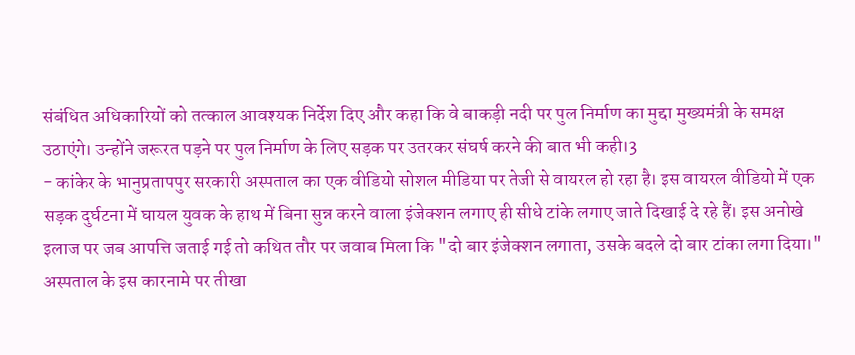संबंधित अधिकारियों को तत्काल आवश्यक निर्देश दिए और कहा कि वे बाकड़ी नदी पर पुल निर्माण का मुद्दा मुख्यमंत्री के समक्ष उठाएंगे। उन्होंने जरूरत पड़ने पर पुल निर्माण के लिए सड़क पर उतरकर संघर्ष करने की बात भी कही।3
- कांकेर के भानुप्रतापपुर सरकारी अस्पताल का एक वीडियो सोशल मीडिया पर तेजी से वायरल हो रहा है। इस वायरल वीडियो में एक सड़क दुर्घटना में घायल युवक के हाथ में बिना सुन्न करने वाला इंजेक्शन लगाए ही सीधे टांके लगाए जाते दिखाई दे रहे हैं। इस अनोखे इलाज पर जब आपत्ति जताई गई तो कथित तौर पर जवाब मिला कि "दो बार इंजेक्शन लगाता, उसके बदले दो बार टांका लगा दिया।" अस्पताल के इस कारनामे पर तीखा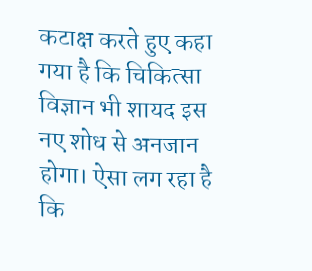कटाक्ष करते हुए कहा गया है कि चिकित्सा विज्ञान भी शायद इस नए शोध से अनजान होगा। ऐसा लग रहा है कि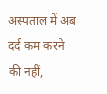अस्पताल में अब दर्द कम करने की नहीं,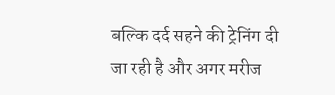बल्कि दर्द सहने की ट्रेनिंग दी जा रही है और अगर मरीज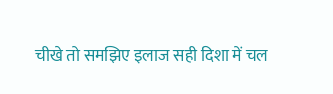चीखे तो समझिए इलाज सही दिशा में चल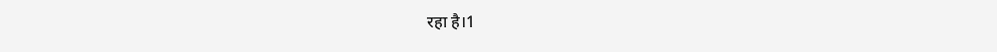रहा है।1